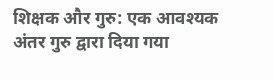शिक्षक और गुरु: एक आवश्यक अंतर गुरु द्वारा दिया गया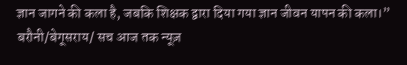ज्ञान जागने की कला है, जबकि शिक्षक द्वारा दिया गया ज्ञान जीवन यापन की कला।”
बरौनी/बेगूसराय/ सच आज तक न्यूज़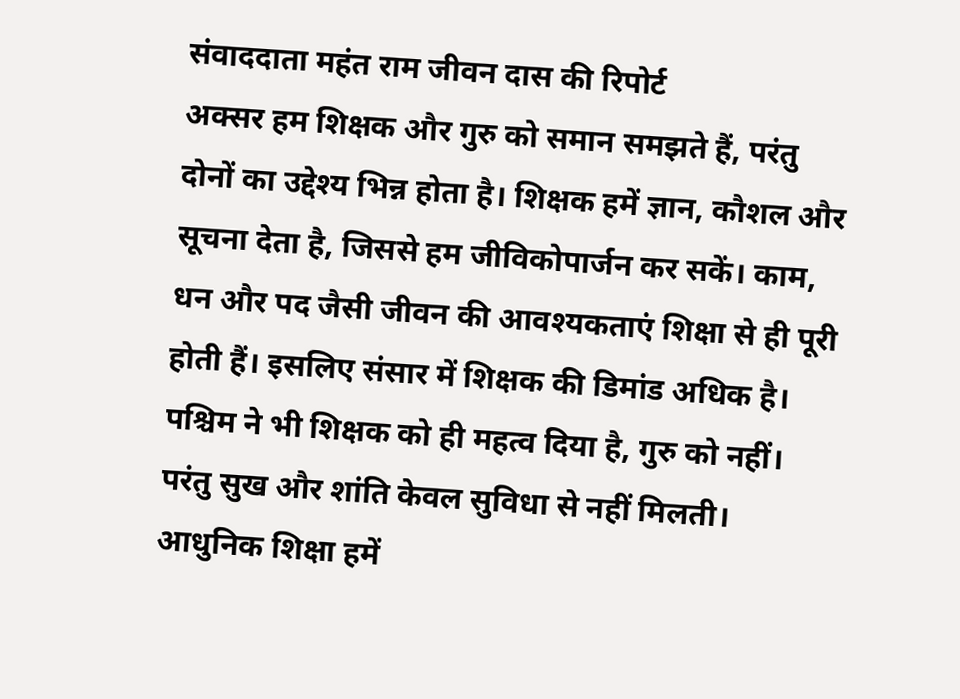संवाददाता महंत राम जीवन दास की रिपोर्ट
अक्सर हम शिक्षक और गुरु को समान समझते हैं, परंतु दोनों का उद्देश्य भिन्न होता है। शिक्षक हमें ज्ञान, कौशल और सूचना देता है, जिससे हम जीविकोपार्जन कर सकें। काम, धन और पद जैसी जीवन की आवश्यकताएं शिक्षा से ही पूरी होती हैं। इसलिए संसार में शिक्षक की डिमांड अधिक है। पश्चिम ने भी शिक्षक को ही महत्व दिया है, गुरु को नहीं।
परंतु सुख और शांति केवल सुविधा से नहीं मिलती। आधुनिक शिक्षा हमें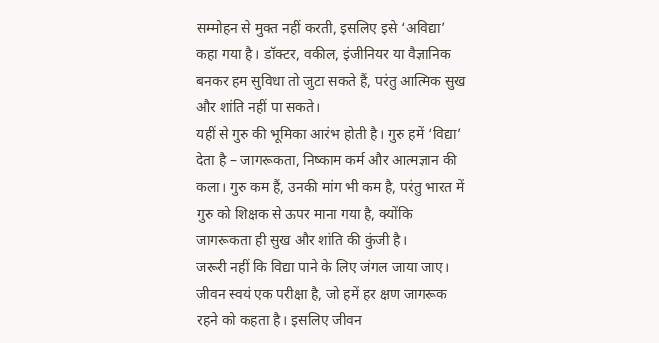सम्मोहन से मुक्त नहीं करती, इसलिए इसे ‘अविद्या’ कहा गया है। डॉक्टर, वकील, इंजीनियर या वैज्ञानिक बनकर हम सुविधा तो जुटा सकते हैं, परंतु आत्मिक सुख और शांति नहीं पा सकते।
यहीं से गुरु की भूमिका आरंभ होती है। गुरु हमें ‘विद्या’ देता है – जागरूकता, निष्काम कर्म और आत्मज्ञान की कला। गुरु कम हैं, उनकी मांग भी कम है, परंतु भारत में गुरु को शिक्षक से ऊपर माना गया है, क्योंकि जागरूकता ही सुख और शांति की कुंजी है।
जरूरी नहीं कि विद्या पाने के लिए जंगल जाया जाए। जीवन स्वयं एक परीक्षा है, जो हमें हर क्षण जागरूक रहने को कहता है। इसलिए जीवन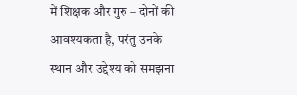में शिक्षक और गुरु – दोनों की आवश्यकता है, परंतु उनके स्थान और उद्देश्य को समझना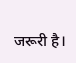जरूरी है।